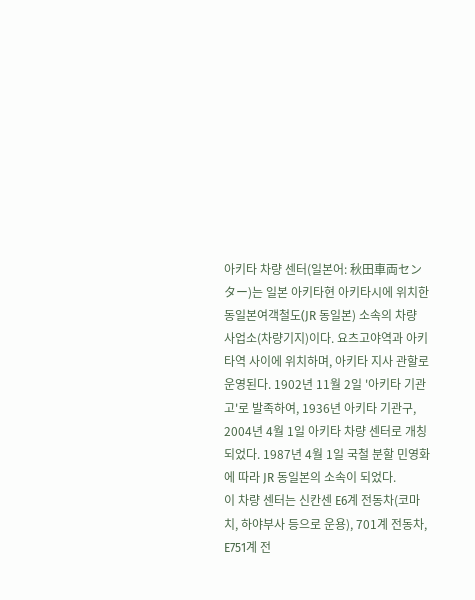아키타 차량 센터(일본어: 秋田車両センター)는 일본 아키타현 아키타시에 위치한 동일본여객철도(JR 동일본) 소속의 차량 사업소(차량기지)이다. 요츠고야역과 아키타역 사이에 위치하며, 아키타 지사 관할로 운영된다. 1902년 11월 2일 '아키타 기관고'로 발족하여, 1936년 아키타 기관구, 2004년 4월 1일 아키타 차량 센터로 개칭되었다. 1987년 4월 1일 국철 분할 민영화에 따라 JR 동일본의 소속이 되었다.
이 차량 센터는 신칸센 E6계 전동차(코마치, 하야부사 등으로 운용), 701계 전동차, E751계 전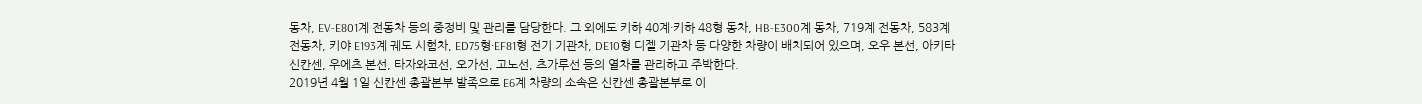동차, EV-E801계 전동차 등의 중정비 및 관리를 담당한다. 그 외에도 키하 40계·키하 48형 동차, HB-E300계 동차, 719계 전동차, 583계 전동차, 키야 E193계 궤도 시험차, ED75형·EF81형 전기 기관차, DE10형 디젤 기관차 등 다양한 차량이 배치되어 있으며, 오우 본선, 아키타 신칸센, 우에츠 본선, 타자와코선, 오가선, 고노선, 츠가루선 등의 열차를 관리하고 주박한다.
2019년 4월 1일 신칸센 총괄본부 발족으로 E6계 차량의 소속은 신칸센 총괄본부로 이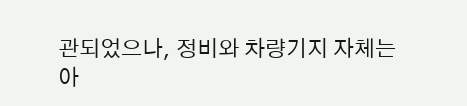관되었으나, 정비와 차량기지 자체는 아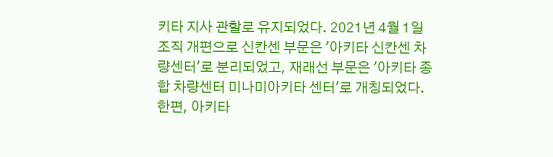키타 지사 관할로 유지되었다. 2021년 4월 1일 조직 개편으로 신칸센 부문은 '아키타 신칸센 차량센터'로 분리되었고, 재래선 부문은 '아키타 종합 차량센터 미나미아키타 센터'로 개칭되었다.
한편, 아키타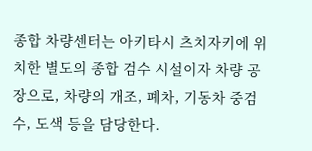종합 차량센터는 아키타시 츠치자키에 위치한 별도의 종합 검수 시설이자 차량 공장으로, 차량의 개조, 폐차, 기동차 중검수, 도색 등을 담당한다.